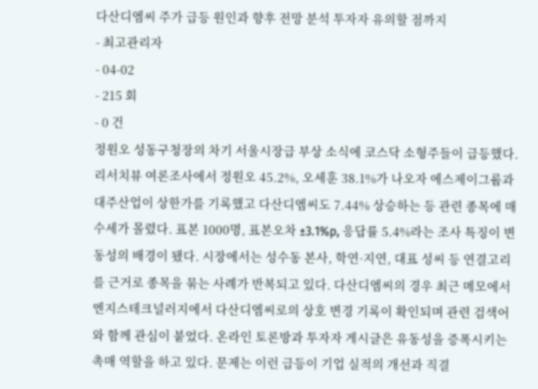다산디엠씨 주가 급등 원인과 향후 전망 분석 투자자 유의할 점까지
- 최고관리자
- 04-02
- 215 회
- 0 건
정원오 성동구청장의 차기 서울시장급 부상 소식에 코스닥 소형주들이 급등했다. 리서치뷰 여론조사에서 정원오 45.2%, 오세훈 38.1%가 나오자 에스제이그룹과 대주산업이 상한가를 기록했고 다산디엠씨도 7.44% 상승하는 등 관련 종목에 매수세가 몰렸다. 표본 1000명, 표본오차 ±3.1%p, 응답률 5.4%라는 조사 특징이 변동성의 배경이 됐다. 시장에서는 성수동 본사, 학연·지연, 대표 성씨 등 연결고리를 근거로 종목을 묶는 사례가 반복되고 있다. 다산디엠씨의 경우 최근 메모에서 엔지스테크널러지에서 다산디엠씨로의 상호 변경 기록이 확인되며 관련 검색어와 함께 관심이 붙었다. 온라인 토론방과 투자자 게시글은 유동성을 증폭시키는 촉매 역할을 하고 있다. 문제는 이런 급등이 기업 실적의 개선과 직결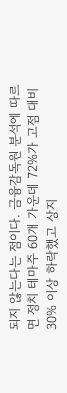되지 않는다는 점이다. 금융감독원 분석에 따르면 정치 테마주 60개 가운데 72%가 고점 대비 30% 이상 하락했고 상지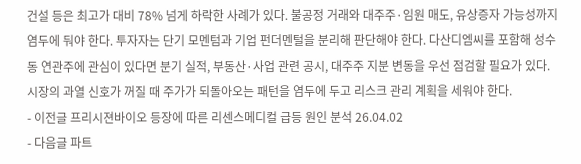건설 등은 최고가 대비 78% 넘게 하락한 사례가 있다. 불공정 거래와 대주주·임원 매도, 유상증자 가능성까지 염두에 둬야 한다. 투자자는 단기 모멘텀과 기업 펀더멘털을 분리해 판단해야 한다. 다산디엠씨를 포함해 성수동 연관주에 관심이 있다면 분기 실적, 부동산·사업 관련 공시, 대주주 지분 변동을 우선 점검할 필요가 있다. 시장의 과열 신호가 꺼질 때 주가가 되돌아오는 패턴을 염두에 두고 리스크 관리 계획을 세워야 한다.
- 이전글 프리시젼바이오 등장에 따른 리센스메디컬 급등 원인 분석 26.04.02
- 다음글 파트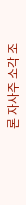론 자사주 소각 조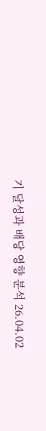기 달성과 배당 영향 분석 26.04.02